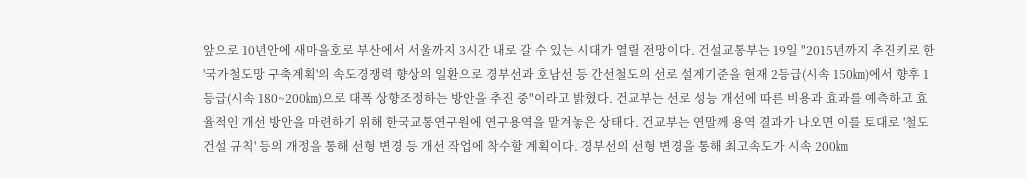앞으로 10년안에 새마을호로 부산에서 서울까지 3시간 내로 갈 수 있는 시대가 열릴 전망이다. 건설교통부는 19일 "2015년까지 추진키로 한 '국가철도망 구축계획'의 속도경쟁력 향상의 일환으로 경부선과 호남선 등 간선철도의 선로 설계기준을 현재 2등급(시속 150㎞)에서 향후 1등급(시속 180~200㎞)으로 대폭 상향조정하는 방안을 추진 중"이라고 밝혔다. 건교부는 선로 성능 개선에 따른 비용과 효과를 예측하고 효율적인 개선 방안을 마련하기 위해 한국교통연구원에 연구용역을 맡겨놓은 상태다. 건교부는 연말께 용역 결과가 나오면 이를 토대로 '철도건설 규칙' 등의 개정을 통해 선형 변경 등 개선 작업에 착수할 계획이다. 경부선의 선형 변경을 통해 최고속도가 시속 200㎞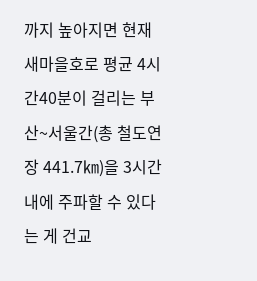까지 높아지면 현재 새마을호로 평균 4시간40분이 걸리는 부산~서울간(총 철도연장 441.7㎞)을 3시간 내에 주파할 수 있다는 게 건교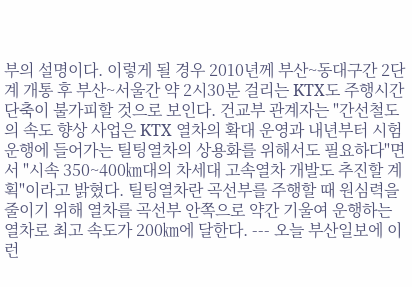부의 설명이다. 이렇게 될 경우 2010년께 부산~동대구간 2단계 개통 후 부산~서울간 약 2시30분 걸리는 KTX도 주행시간 단축이 불가피할 것으로 보인다. 건교부 관계자는 "간선철도의 속도 향상 사업은 KTX 열차의 확대 운영과 내년부터 시험운행에 들어가는 틸팅열차의 상용화를 위해서도 필요하다"면서 "시속 350~400㎞대의 차세대 고속열차 개발도 추진할 계획"이라고 밝혔다. 틸팅열차란 곡선부를 주행할 때 원심력을 줄이기 위해 열차를 곡선부 안쪽으로 약간 기울여 운행하는 열차로 최고 속도가 200㎞에 달한다. --- 오늘 부산일보에 이런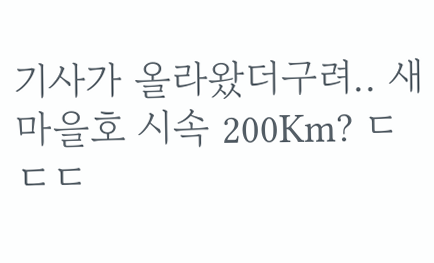기사가 올라왔더구려.. 새마을호 시속 200Km? ㄷㄷㄷ